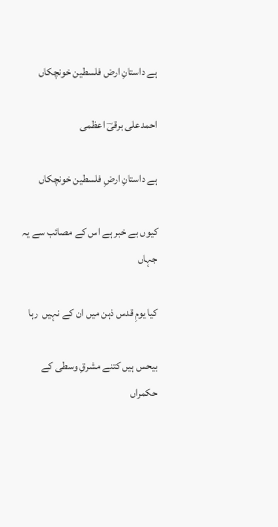ہے داستانِ ارض فلسطین خونچکاں

احمدعلی برقیؔ اعظمی

ہے داستانِ ارضِ فلسطین خونچکاں

کیوں بے خبر ہے اس کے مصائب سے یہ جہاں

کیا یومِ قدس ذہن میں ان کے نہیں  رہا

بیحس ہیں کتنے مشرقِ وسطی کے حکمراں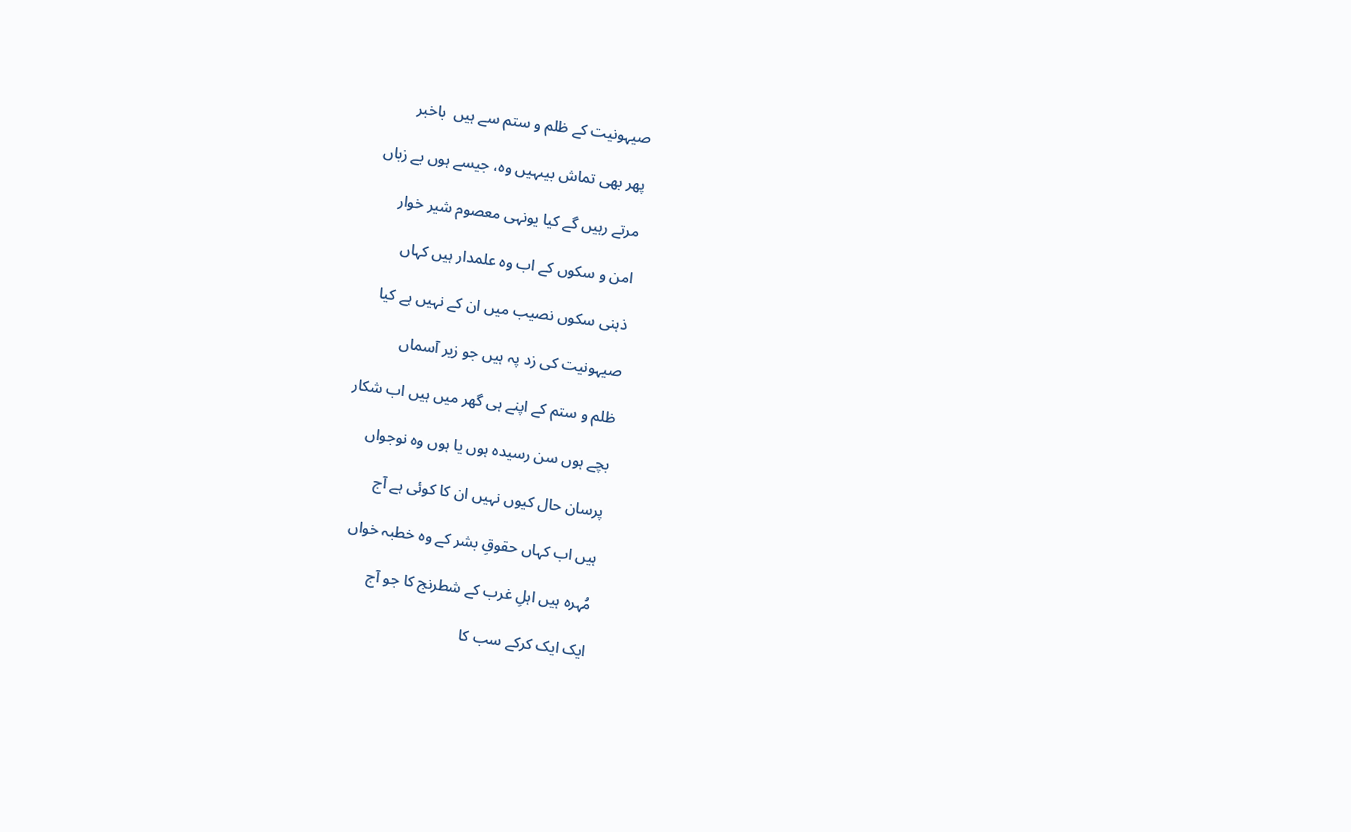صیہونیت کے ظلم و ستم سے ہیں  باخبر

پھر بھی تماش بیںہیں وہ، جیسے ہوں بے زباں

مرتے رہیں گے کیا یونہی معصوم شیر خوار

امن و سکوں کے اب وہ علمدار ہیں کہاں

ذہنی سکوں نصیب میں ان کے نہیں ہے کیا

صیہونیت کی زد پہ ہیں جو زیر آسماں

ظلم و ستم کے اپنے ہی گھر میں ہیں اب شکار

بچے ہوں سن رسیدہ ہوں یا ہوں وہ نوجواں

پرسان حال کیوں نہیں ان کا کوئی ہے آج

ہیں اب کہاں حقوقِ بشر کے وہ خطبہ خواں

مُہرہ ہیں اہلِ غرب کے شطرنج کا جو آج

ایک ایک کرکے سب کا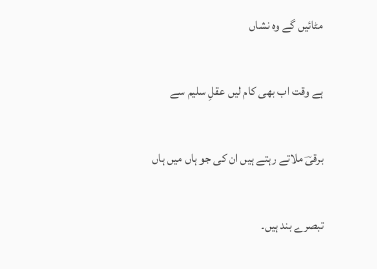مٹائیں گے وہ نشاں

ہے وقت اب بھی کام لیں عقلِ سلیم سے

برقیؔ ملاتے رہتے ہیں ان کی جو ہاں میں ہاں

تبصرے بند ہیں۔